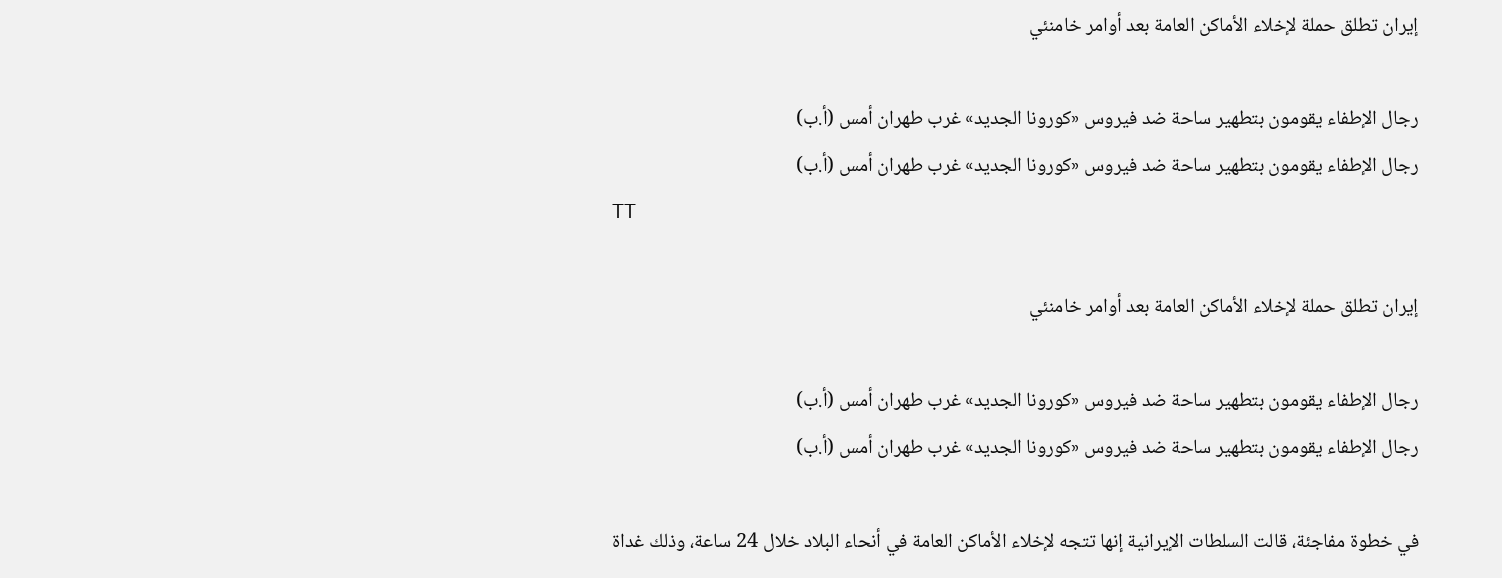إيران تطلق حملة لإخلاء الأماكن العامة بعد أوامر خامنئي

رجال الإطفاء يقومون بتطهير ساحة ضد فيروس «كورونا الجديد» غرب طهران أمس (أ.ب)
رجال الإطفاء يقومون بتطهير ساحة ضد فيروس «كورونا الجديد» غرب طهران أمس (أ.ب)
TT

إيران تطلق حملة لإخلاء الأماكن العامة بعد أوامر خامنئي

رجال الإطفاء يقومون بتطهير ساحة ضد فيروس «كورونا الجديد» غرب طهران أمس (أ.ب)
رجال الإطفاء يقومون بتطهير ساحة ضد فيروس «كورونا الجديد» غرب طهران أمس (أ.ب)

في خطوة مفاجئة، قالت السلطات الإيرانية إنها تتجه لإخلاء الأماكن العامة في أنحاء البلاد خلال 24 ساعة، وذلك غداة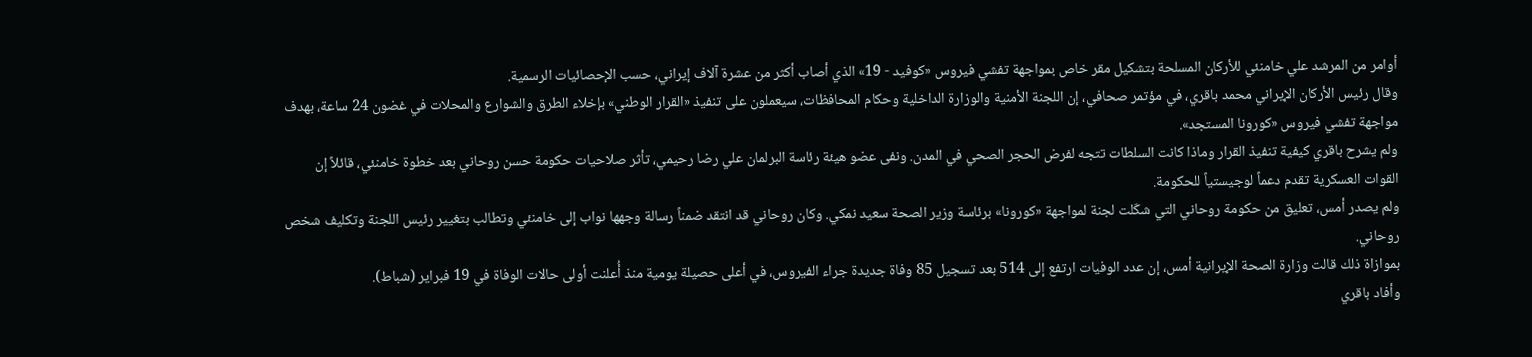أوامر من المرشد علي خامنئي للأركان المسلحة بتشكيل مقر خاص بمواجهة تفشي فيروس «كوفيد - 19» الذي أصاب أكثر من عشرة آلاف إيراني، حسب الإحصائيات الرسمية.
وقال رئيس الأركان الإيراني محمد باقري، في مؤتمر صحافي، إن اللجنة الأمنية والوزارة الداخلية وحكام المحافظات، سيعملون على تنفيذ «القرار الوطني» بإخلاء الطرق والشوارع والمحلات في غضون 24 ساعة، بهدف مواجهة تفشي فيروس «كورونا المستجد».
ولم يشرح باقري كيفية تنفيذ القرار وماذا كانت السلطات تتجه لفرض الحجر الصحي في المدن. ونفى عضو هيئة رئاسة البرلمان علي رضا رحيمي، تأثر صلاحيات حكومة حسن روحاني بعد خطوة خامنئي، قائلاً إن القوات العسكرية تقدم دعماً لوجيستياً للحكومة.
ولم يصدر أمس، تعليق من حكومة روحاني التي شكّلت لجنة لمواجهة «كورونا» برئاسة وزير الصحة سعيد نمكي. وكان روحاني قد انتقد ضمناً رسالة وجهها نواب إلى خامنئي وتطالب بتغيير رئيس اللجنة وتكليف شخص روحاني.
بموازاة ذلك قالت وزارة الصحة الإيرانية أمس، إن عدد الوفيات ارتفع إلى 514 بعد تسجيل 85 وفاة جديدة جراء الفيروس، في أعلى حصيلة يومية منذ أُعلنت أولى حالات الوفاة في 19 فبراير (شباط).
وأفاد باقري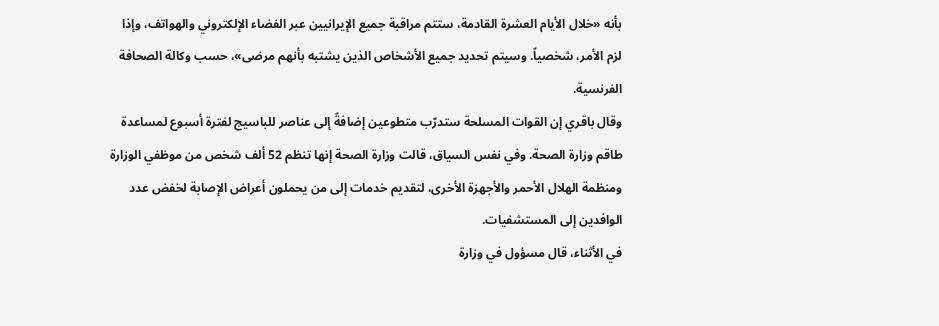بأنه «خلال الأيام العشرة القادمة، ستتم مراقبة جميع الإيرانيين عبر الفضاء الإلكتروني والهواتف، وإذا لزم الأمر، شخصياً. وسيتم تحديد جميع الأشخاص الذين يشتبه بأنهم مرضى»، حسب وكالة الصحافة الفرنسية.
وقال باقري إن القوات المسلحة ستدرّب متطوعين إضافةً إلى عناصر للباسيج لفترة أسبوع لمساعدة طاقم وزارة الصحة. وفي نفس السياق، قالت وزارة الصحة إنها تنظم 52 ألف شخص من موظفي الوزارة ومنظمة الهلال الأحمر والأجهزة الأخرى، لتقديم خدمات إلى من يحملون أعراض الإصابة لخفض عدد الوافدين إلى المستشفيات.
في الأثناء، قال مسؤول في وزارة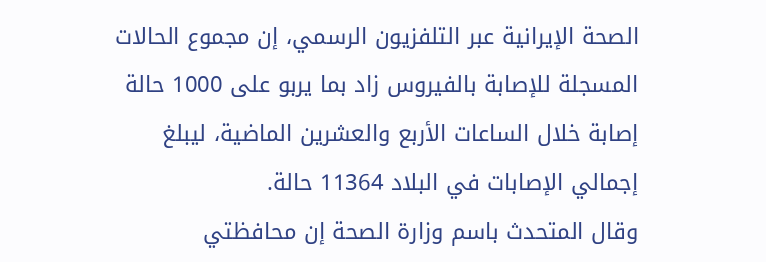الصحة الإيرانية عبر التلفزيون الرسمي، إن مجموع الحالات المسجلة للإصابة بالفيروس زاد بما يربو على 1000 حالة إصابة خلال الساعات الأربع والعشرين الماضية، ليبلغ إجمالي الإصابات في البلاد 11364 حالة.
وقال المتحدث باسم وزارة الصحة إن محافظتي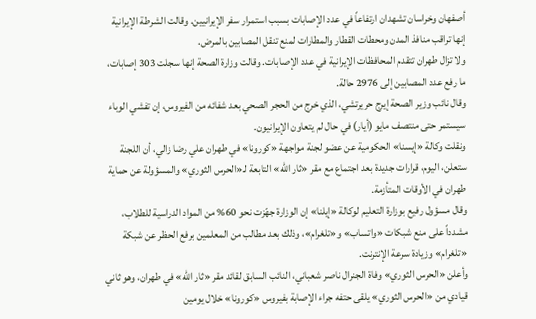أصفهان وخراسان تشهدان ارتفاعاً في عدد الإصابات بسبب استمرار سفر الإيرانيين. وقالت الشرطة الإيرانية إنها تراقب منافذ المدن ومحطات القطار والمطارات لمنع تنقل المصابين بالمرض.
ولا تزال طهران تتقدم المحافظات الإيرانية في عدد الإصابات. وقالت وزارة الصحة إنها سجلت 303 إصابات، ما رفع عدد المصابين إلى 2976 حالة.
وقال نائب وزير الصحة إيرج حريرتشي، الذي خرج من الحجر الصحي بعد شفائه من الفيروس، إن تفشي الوباء سيستمر حتى منتصف مايو (أيار) في حال لم يتعاون الإيرانيون.
ونقلت وكالة «إيسنا» الحكومية عن عضو لجنة مواجهة «كورونا» في طهران علي رضا زالي، أن اللجنة ستعلن، اليوم، قرارات جديدة بعد اجتماع مع مقر «ثار الله» التابعة لـ«الحرس الثوري» والمسؤولة عن حماية طهران في الأوقات المتأزمة.
وقال مسؤول رفيع بوزارة التعليم لوكالة «إيلنا» إن الوزارة جهّزت نحو 60% من المواد الدراسية للطلاب، مشدداً على منع شبكات «واتساب» و«تلغرام»، وذلك بعد مطالب من المعلمين برفع الحظر عن شبكة «تلغرام» وزيادة سرعة الإنترنت.
وأعلن «الحرس الثوري» وفاة الجنرال ناصر شعباني، النائب السابق لقائد مقر «ثار الله» في طهران، وهو ثاني قيادي من «الحرس الثوري» يلقى حتفه جراء الإصابة بفيروس «كورونا» خلال يومين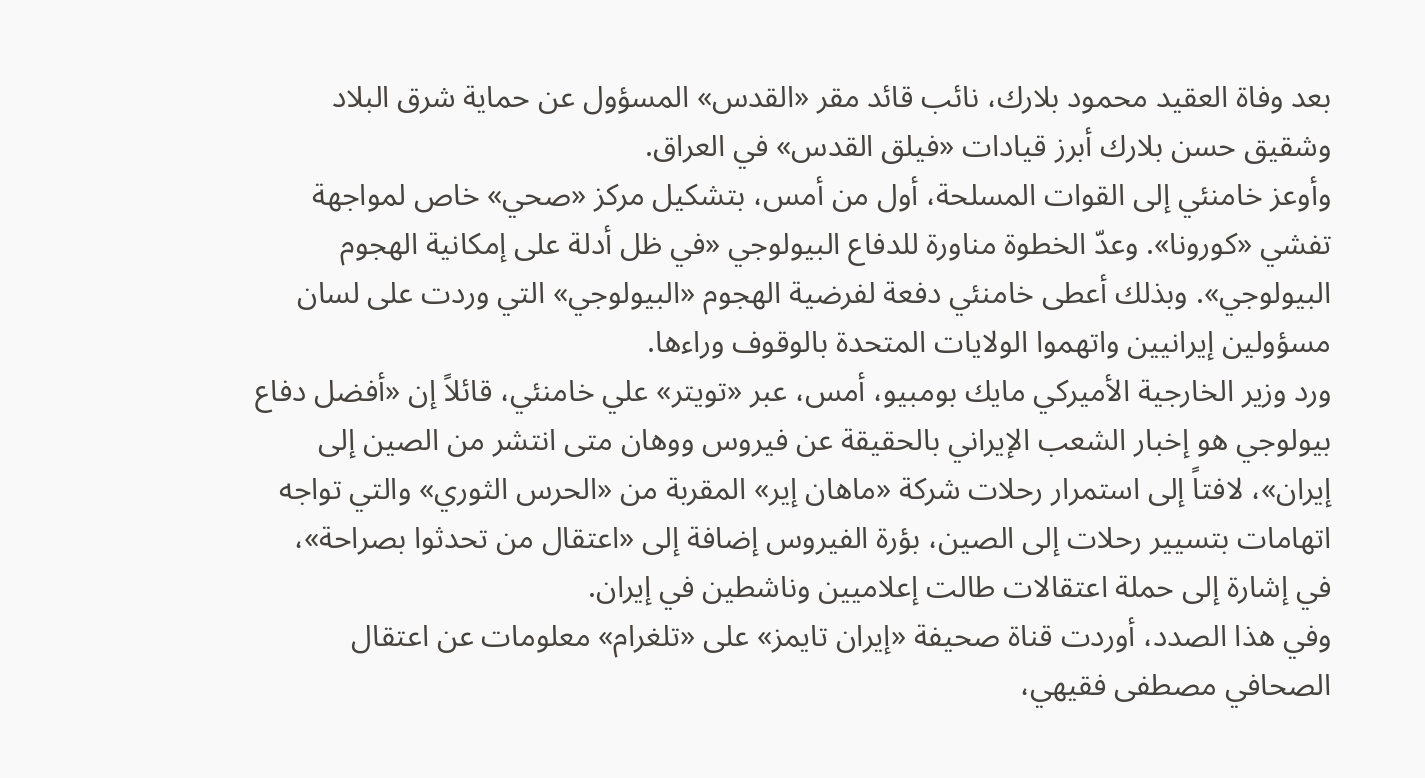بعد وفاة العقيد محمود بلارك، نائب قائد مقر «القدس» المسؤول عن حماية شرق البلاد وشقيق حسن بلارك أبرز قيادات «فيلق القدس» في العراق.
وأوعز خامنئي إلى القوات المسلحة، أول من أمس، بتشكيل مركز «صحي» خاص لمواجهة تفشي «كورونا». وعدّ الخطوة مناورة للدفاع البيولوجي «في ظل أدلة على إمكانية الهجوم البيولوجي». وبذلك أعطى خامنئي دفعة لفرضية الهجوم «البيولوجي» التي وردت على لسان مسؤولين إيرانيين واتهموا الولايات المتحدة بالوقوف وراءها.
ورد وزير الخارجية الأميركي مايك بومبيو، أمس، عبر «تويتر» علي خامنئي، قائلاً إن «أفضل دفاع بيولوجي هو إخبار الشعب الإيراني بالحقيقة عن فيروس ووهان متى انتشر من الصين إلى إيران»، لافتاً إلى استمرار رحلات شركة «ماهان إير» المقربة من «الحرس الثوري» والتي تواجه اتهامات بتسيير رحلات إلى الصين، بؤرة الفيروس إضافة إلى «اعتقال من تحدثوا بصراحة»، في إشارة إلى حملة اعتقالات طالت إعلاميين وناشطين في إيران.
وفي هذا الصدد، أوردت قناة صحيفة «إيران تايمز» على «تلغرام» معلومات عن اعتقال الصحافي مصطفى فقيهي،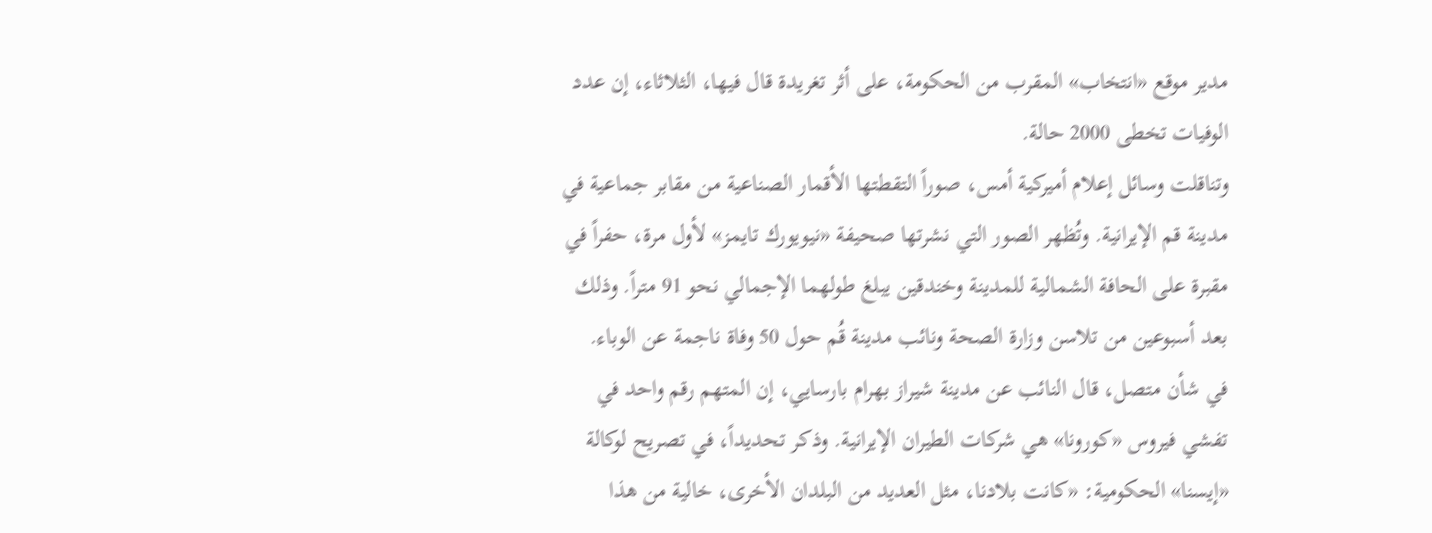مدير موقع «انتخاب» المقرب من الحكومة، على أثر تغريدة قال فيها، الثلاثاء، إن عدد الوفيات تخطى 2000 حالة.
وتناقلت وسائل إعلام أميركية أمس، صوراً التقطتها الأقمار الصناعية من مقابر جماعية في مدينة قم الإيرانية. وتُظهر الصور التي نشرتها صحيفة «نيويورك تايمز» لأول مرة، حفراً في مقبرة على الحافة الشمالية للمدينة وخندقين يبلغ طولهما الإجمالي نحو 91 متراً. وذلك بعد أسبوعين من تلاسن وزارة الصحة ونائب مدينة قُم حول 50 وفاة ناجمة عن الوباء.
في شأن متصل، قال النائب عن مدينة شيراز بهرام بارسايي، إن المتهم رقم واحد في تفشي فيروس «كورونا» هي شركات الطيران الإيرانية. وذكر تحديداً، في تصريح لوكالة «إيسنا» الحكومية: «كانت بلادنا، مثل العديد من البلدان الأخرى، خالية من هذا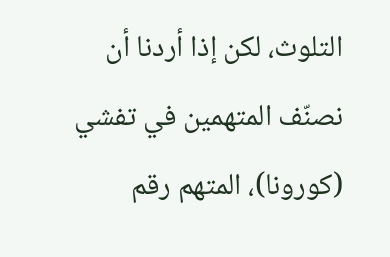التلوث، لكن إذا أردنا أن نصنّف المتهمين في تفشي (كورونا)، المتهم رقم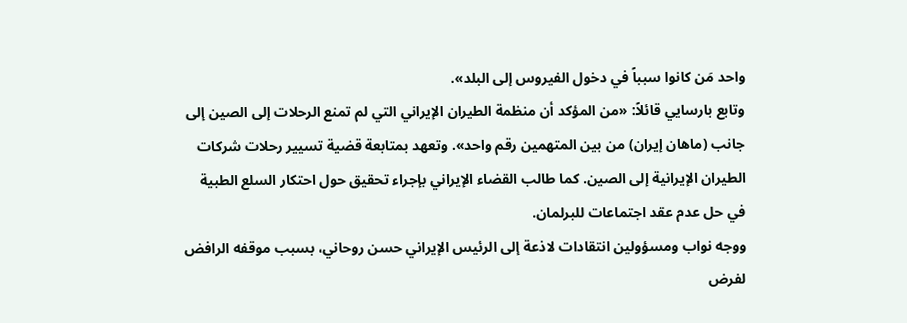واحد مَن كانوا سبباً في دخول الفيروس إلى البلد».
وتابع بارسايي قائلاً: «من المؤكد أن منظمة الطيران الإيراني التي لم تمنع الرحلات إلى الصين إلى جانب (ماهان إيران) من بين المتهمين رقم واحد». وتعهد بمتابعة قضية تسيير رحلات شركات الطيران الإيرانية إلى الصين. كما طالب القضاء الإيراني بإجراء تحقيق حول احتكار السلع الطبية في حل عدم عقد اجتماعات للبرلمان.
ووجه نواب ومسؤولين انتقادات لاذعة إلى الرئيس الإيراني حسن روحاني، بسبب موقفه الرافض لفرض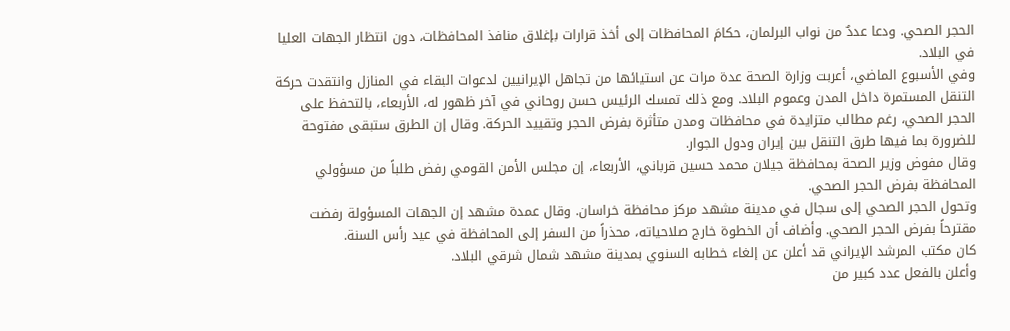الحجر الصحي. ودعا عددٌ من نواب البرلمان، حكامَ المحافظات إلى أخذ قرارات بإغلاق منافذ المحافظات، دون انتظار الجهات العليا في البلاد.
وفي الأسبوع الماضي، أعربت وزارة الصحة عدة مرات عن استيائها من تجاهل الإيرانيين لدعوات البقاء في المنازل وانتقدت حركة التنقل المستمرة داخل المدن وعموم البلاد. ومع ذلك تمسك الرئيس حسن روحاني في آخر ظهور له، الأربعاء، بالتحفظ على الحجر الصحي، رغم مطالب متزايدة في محافظات ومدن متأثرة بفرض الحجر وتقييد الحركة. وقال إن الطرق ستبقى مفتوحة للضرورة بما فيها طرق التنقل بين إيران ودول الجوار.
وقال مفوض وزير الصحة بمحافظة جيلان محمد حسين قرباني، الأربعاء، إن مجلس الأمن القومي رفض طلباً من مسؤولي المحافظة بفرض الحجر الصحي.
وتحول الحجر الصحي إلى سجال في مدينة مشهد مركز محافظة خراسان. وقال عمدة مشهد إن الجهات المسؤولة رفضت مقترحاً بفرض الحجر الصحي. وأضاف أن الخطوة خارج صلاحياته، محذراً من السفر إلى المحافظة في عيد رأس السنة.
كان مكتب المرشد الإيراني قد أعلن عن إلغاء خطابه السنوي بمدينة مشهد شمال شرقي البلاد.
وأعلن بالفعل عدد كبير من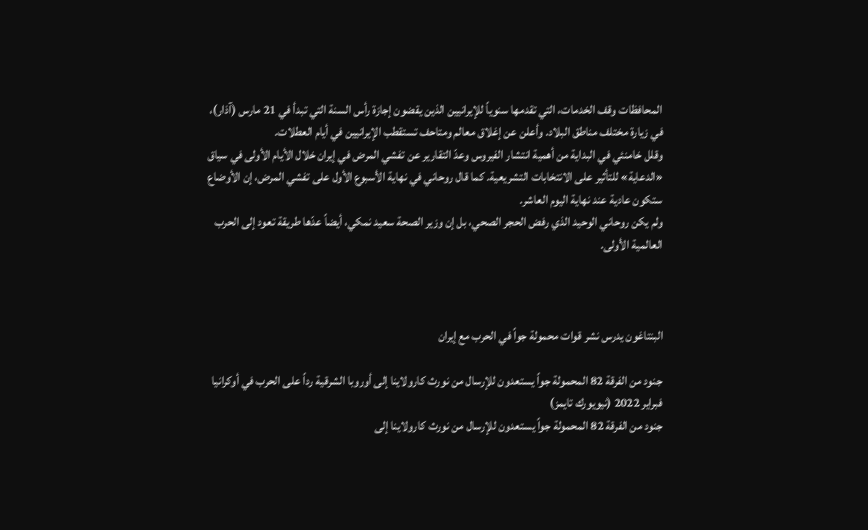المحافظات وقف الخدمات، التي تقدمها سنوياً للإيرانيين الذين يقضون إجازة رأس السنة التي تبدأ في 21 مارس (آذار)، في زيارة مختلف مناطق البلاد. وأعلن عن إغلاق معالم ومتاحف تستقطب الإيرانيين في أيام العطلات.
وقلل خامنئي في البداية من أهمية انتشار الفيروس وعدّ التقارير عن تفشي المرض في إيران خلال الأيام الأولى في سياق «الدعاية» للتأثير على الانتخابات التشريعية. كما قال روحاني في نهاية الأسبوع الأول على تفشي المرض، إن الأوضاع ستكون عادية عند نهاية اليوم العاشر.
ولم يكن روحاني الوحيد الذي رفض الحجر الصحي، بل إن وزير الصحة سعيد نمكي، أيضاً عدّها طريقة تعود إلى الحرب العالمية الأولى.



البنتاغون يدرس نشر قوات محمولة جواً في الحرب مع إيران

جنود من الفرقة 82 المحمولة جواً يستعدون للإرسال من نورث كارولاينا إلى أوروبا الشرقية رداً على الحرب في أوكرانيا فبراير 2022 (نيويورك تايمز)
جنود من الفرقة 82 المحمولة جواً يستعدون للإرسال من نورث كارولاينا إلى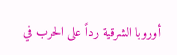أوروبا الشرقية رداً على الحرب في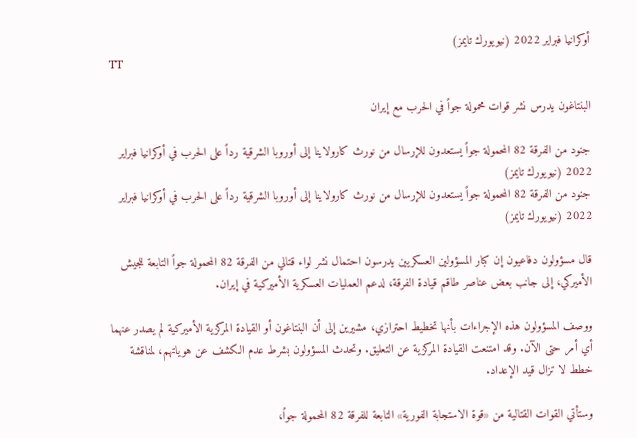أوكرانيا فبراير 2022 (نيويورك تايمز)
TT

البنتاغون يدرس نشر قوات محمولة جواً في الحرب مع إيران

جنود من الفرقة 82 المحمولة جواً يستعدون للإرسال من نورث كارولاينا إلى أوروبا الشرقية رداً على الحرب في أوكرانيا فبراير 2022 (نيويورك تايمز)
جنود من الفرقة 82 المحمولة جواً يستعدون للإرسال من نورث كارولاينا إلى أوروبا الشرقية رداً على الحرب في أوكرانيا فبراير 2022 (نيويورك تايمز)

قال مسؤولون دفاعيون إن كبار المسؤولين العسكريين يدرسون احتمال نشر لواء قتالي من الفرقة 82 المحمولة جواً التابعة للجيش الأميركي، إلى جانب بعض عناصر طاقم قيادة الفرقة، لدعم العمليات العسكرية الأميركية في إيران.

ووصف المسؤولون هذه الإجراءات بأنها تخطيط احترازي، مشيرين إلى أن البنتاغون أو القيادة المركزية الأميركية لم يصدر عنهما أي أمر حتى الآن. وقد امتنعت القيادة المركزية عن التعليق. وتحدث المسؤولون بشرط عدم الكشف عن هوياتهم، لمناقشة خطط لا تزال قيد الإعداد.

وستأتي القوات القتالية من «قوة الاستجابة الفورية» التابعة للفرقة 82 المحمولة جواً،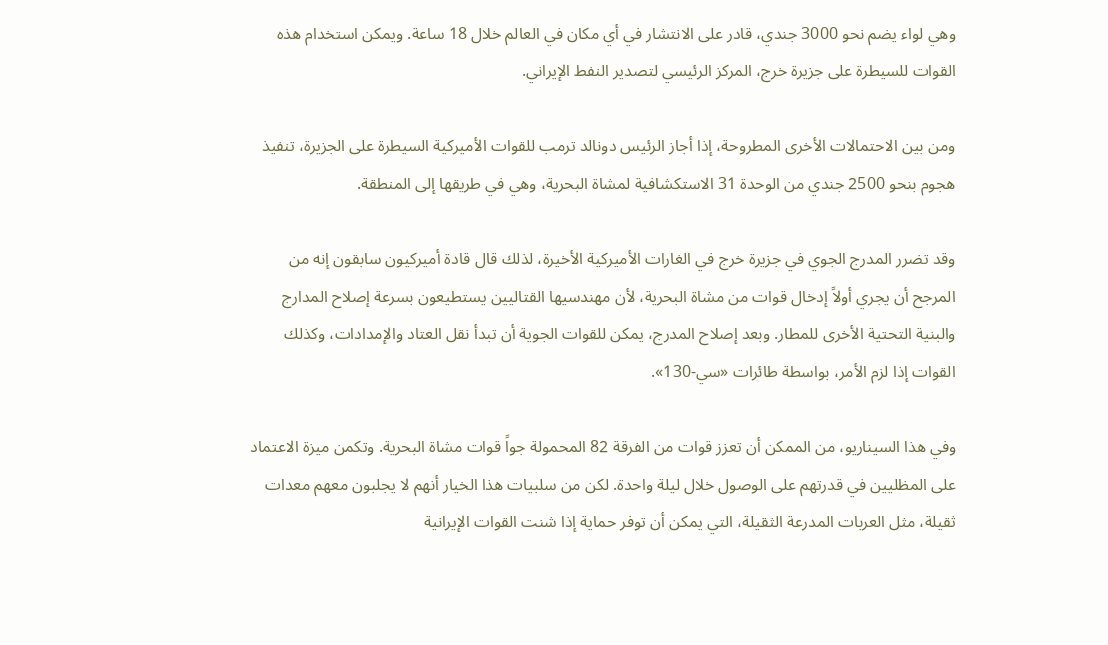وهي لواء يضم نحو 3000 جندي، قادر على الانتشار في أي مكان في العالم خلال 18 ساعة. ويمكن استخدام هذه القوات للسيطرة على جزيرة خرج، المركز الرئيسي لتصدير النفط الإيراني.

ومن بين الاحتمالات الأخرى المطروحة، إذا أجاز الرئيس دونالد ترمب للقوات الأميركية السيطرة على الجزيرة، تنفيذ هجوم بنحو 2500 جندي من الوحدة 31 الاستكشافية لمشاة البحرية، وهي في طريقها إلى المنطقة.

وقد تضرر المدرج الجوي في جزيرة خرج في الغارات الأميركية الأخيرة، لذلك قال قادة أميركيون سابقون إنه من المرجح أن يجري أولاً إدخال قوات من مشاة البحرية، لأن مهندسيها القتاليين يستطيعون بسرعة إصلاح المدارج والبنية التحتية الأخرى للمطار. وبعد إصلاح المدرج، يمكن للقوات الجوية أن تبدأ نقل العتاد والإمدادات، وكذلك القوات إذا لزم الأمر، بواسطة طائرات «سي-130».

وفي هذا السيناريو، من الممكن أن تعزز قوات من الفرقة 82 المحمولة جواً قوات مشاة البحرية. وتكمن ميزة الاعتماد على المظليين في قدرتهم على الوصول خلال ليلة واحدة. لكن من سلبيات هذا الخيار أنهم لا يجلبون معهم معدات ثقيلة، مثل العربات المدرعة الثقيلة، التي يمكن أن توفر حماية إذا شنت القوات الإيرانية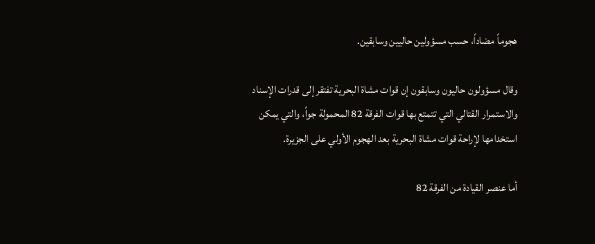هجوماً مضاداً، حسب مسؤولين حاليين وسابقين.

وقال مسؤولون حاليون وسابقون إن قوات مشاة البحرية تفتقر إلى قدرات الإسناد والاستمرار القتالي التي تتمتع بها قوات الفرقة 82 المحمولة جواً، والتي يمكن استخدامها لإراحة قوات مشاة البحرية بعد الهجوم الأولي على الجزيرة.

أما عنصر القيادة من الفرقة 82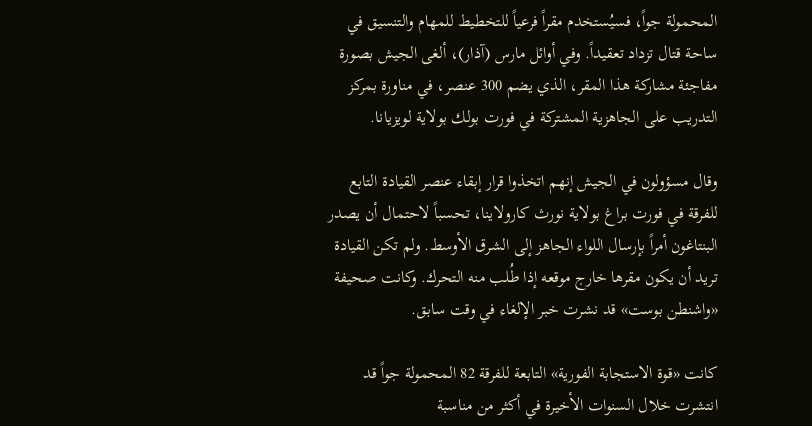المحمولة جواً، فسيُستخدم مقراً فرعياً للتخطيط للمهام والتنسيق في ساحة قتال تزداد تعقيداً. وفي أوائل مارس (آذار)، ألغى الجيش بصورة مفاجئة مشاركة هذا المقر، الذي يضم 300 عنصر، في مناورة بمركز التدريب على الجاهزية المشتركة في فورت بولك بولاية لويزيانا.

وقال مسؤولون في الجيش إنهم اتخذوا قرار إبقاء عنصر القيادة التابع للفرقة في فورت براغ بولاية نورث كارولاينا، تحسباً لاحتمال أن يصدر البنتاغون أمراً بإرسال اللواء الجاهز إلى الشرق الأوسط. ولم تكن القيادة تريد أن يكون مقرها خارج موقعه إذا طُلب منه التحرك. وكانت صحيفة «واشنطن بوست» قد نشرت خبر الإلغاء في وقت سابق.

كانت «قوة الاستجابة الفورية» التابعة للفرقة 82 المحمولة جواً قد انتشرت خلال السنوات الأخيرة في أكثر من مناسبة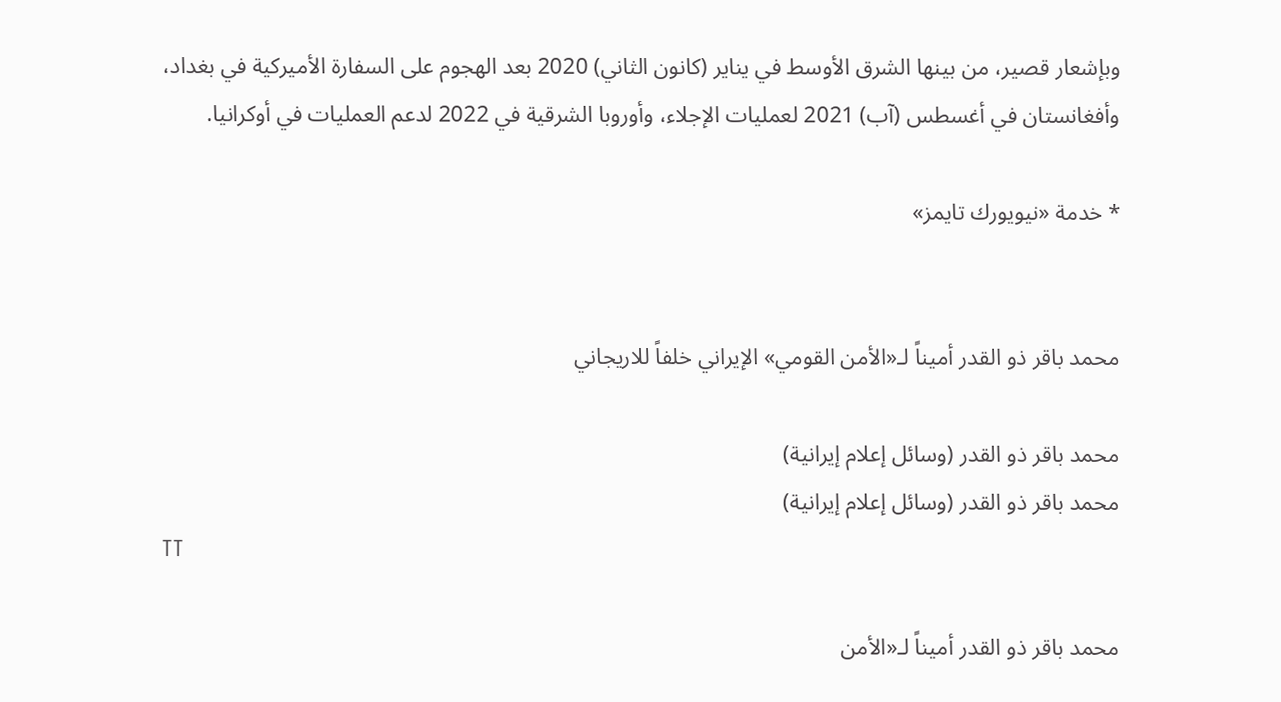وبإشعار قصير، من بينها الشرق الأوسط في يناير (كانون الثاني) 2020 بعد الهجوم على السفارة الأميركية في بغداد، وأفغانستان في أغسطس (آب) 2021 لعمليات الإجلاء، وأوروبا الشرقية في 2022 لدعم العمليات في أوكرانيا.

* خدمة «نيويورك تايمز»


محمد باقر ذو القدر أميناً لـ«الأمن القومي» الإيراني خلفاً للاريجاني

محمد باقر ذو القدر (وسائل إعلام إيرانية)
محمد باقر ذو القدر (وسائل إعلام إيرانية)
TT

محمد باقر ذو القدر أميناً لـ«الأمن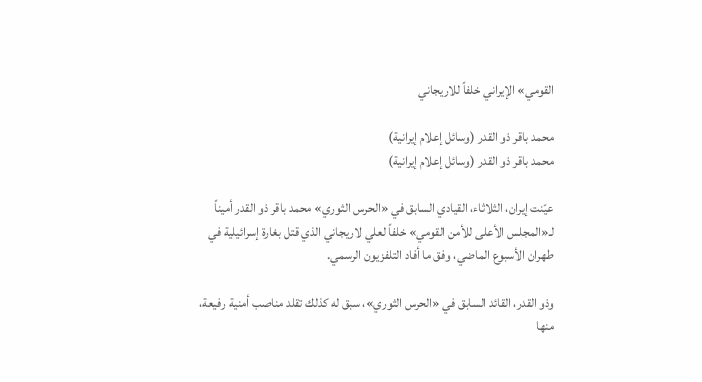القومي» الإيراني خلفاً للاريجاني

محمد باقر ذو القدر (وسائل إعلام إيرانية)
محمد باقر ذو القدر (وسائل إعلام إيرانية)

عيّنت إيران، الثلاثاء، القيادي السابق في «الحرس الثوري» محمد باقر ذو القدر أميناً لـ«المجلس الأعلى للأمن القومي» خلفاً لعلي لاريجاني الذي قتل بغارة إسرائيلية في طهران الأسبوع الماضي، وفق ما أفاد التلفزيون الرسمي.

وذو القدر، القائد السابق في «الحرس الثوري»، سبق له كذلك تقلد مناصب أمنية رفيعة، منها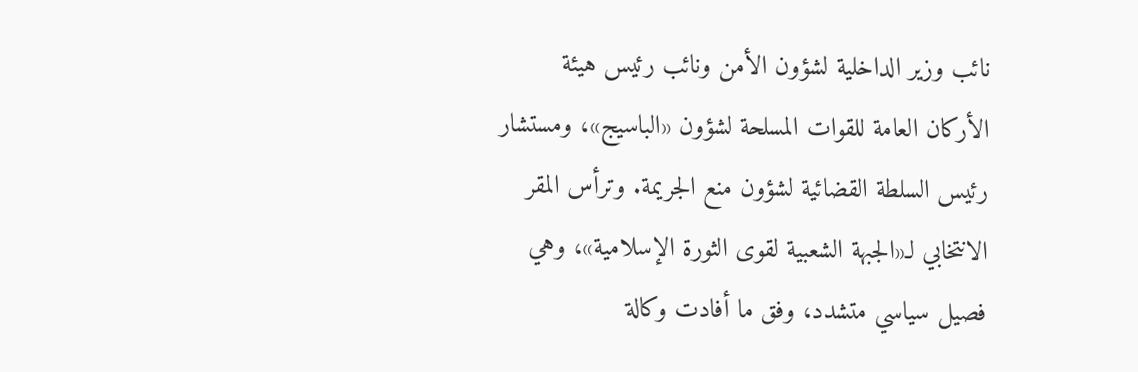نائب وزير الداخلية لشؤون الأمن ونائب رئيس ‌هيئة الأركان العامة للقوات المسلحة لشؤون «الباسيج»، ومستشار رئيس السلطة القضائية لشؤون منع الجريمة. وترأس المقر الانتخابي لـ«الجبهة الشعبية لقوى الثورة الإسلامية»، وهي فصيل سياسي متشدد، وفق ما أفادت وكالة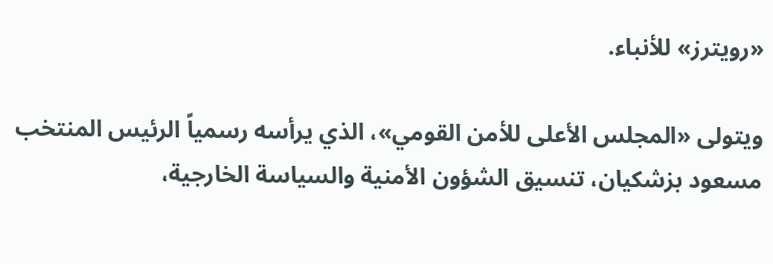«رويترز» للأنباء.

ويتولى «المجلس الأعلى للأمن القومي»، الذي يرأسه رسمياً الرئيس المنتخب مسعود بزشكيان، تنسيق الشؤون الأمنية والسياسة الخارجية،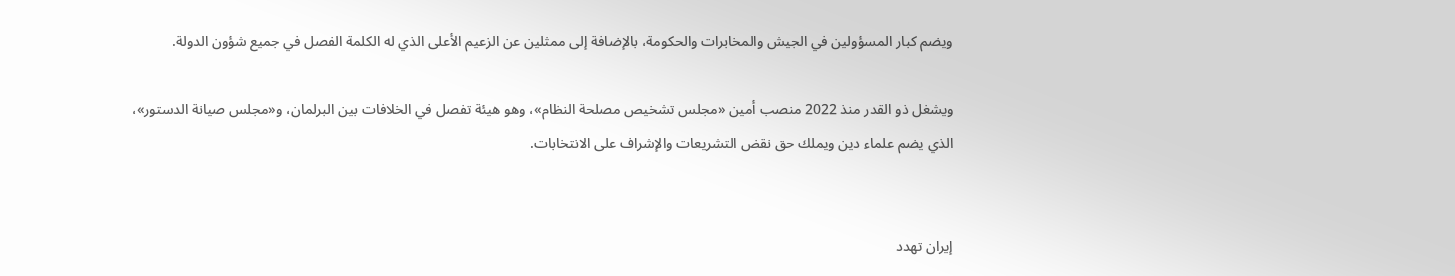ويضم كبار المسؤولين في الجيش والمخابرات والحكومة، بالإضافة إلى ممثلين عن الزعيم ‌الأعلى الذي ‌له الكلمة الفصل في جميع شؤون ‌الدولة.

ويشغل ذو القدر منذ 2022 منصب أمين «مجلس تشخيص مصلحة النظام»، وهو هيئة تفصل في الخلافات بين البرلمان، و«مجلس صيانة الدستور»، الذي يضم علماء دين ويملك حق نقض التشريعات والإشراف على الانتخابات.


إيران تهدد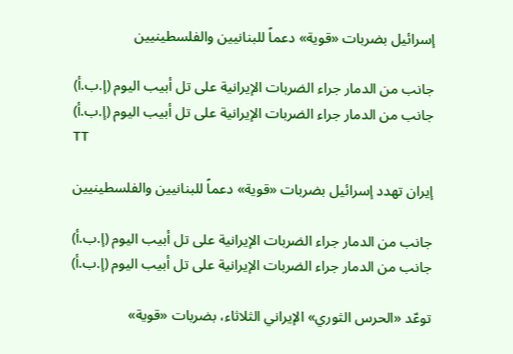إسرائيل بضربات «قوية» دعماً للبنانيين والفلسطينيين

جانب من الدمار جراء الضربات الإيرانية على تل أبيب اليوم (إ.ب.أ)
جانب من الدمار جراء الضربات الإيرانية على تل أبيب اليوم (إ.ب.أ)
TT

إيران تهدد إسرائيل بضربات «قوية» دعماً للبنانيين والفلسطينيين

جانب من الدمار جراء الضربات الإيرانية على تل أبيب اليوم (إ.ب.أ)
جانب من الدمار جراء الضربات الإيرانية على تل أبيب اليوم (إ.ب.أ)

توعّد «الحرس الثوري» الإيراني الثلاثاء، بضربات «قوية»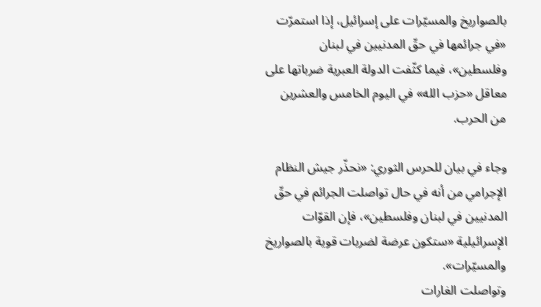بالصواريخ والمسيّرات على إسرائيل، إذا استمرّت «في جرائمها في حقّ المدنيين في لبنان وفلسطين»، فيما كثّفت الدولة العبرية ضرباتها على معاقل «حزب الله» في اليوم الخامس والعشرين من الحرب.

وجاء في بيان للحرس الثوري: «نحذّر جيش النظام الإجرامي من أنه في حال تواصلت الجرائم في حقّ المدنيين في لبنان وفلسطين»، فإن القوّات الإسرائيلية «ستكون عرضة لضربات قوية بالصواريخ والمسيّرات».
وتواصلت الغارات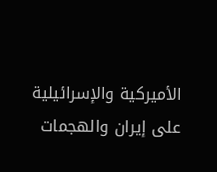الأميركية والإسرائيلية على إيران والهجمات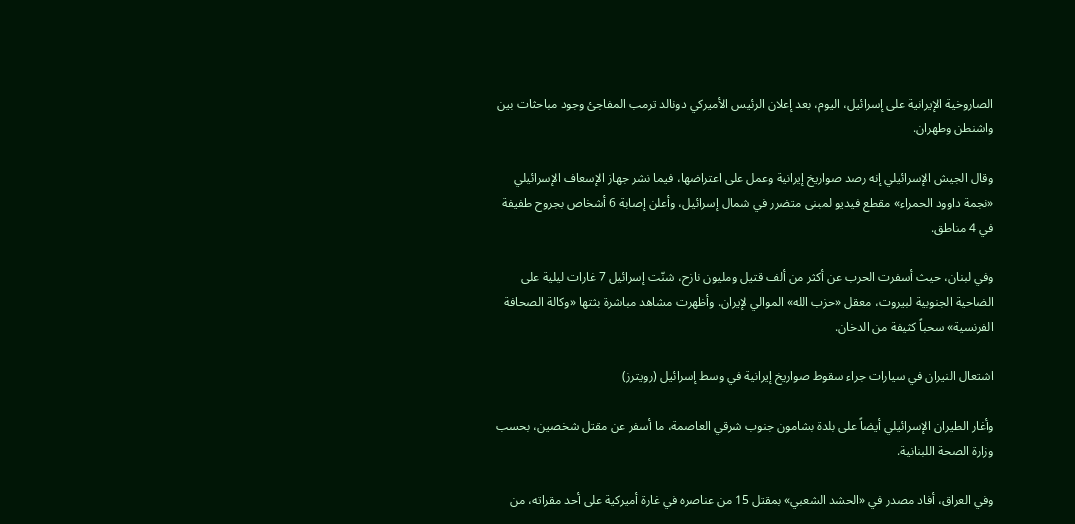الصاروخية الإيرانية على إسرائيل، اليوم، بعد إعلان الرئيس الأميركي دونالد ترمب المفاجئ وجود مباحثات بين واشنطن وطهران.

وقال الجيش الإسرائيلي إنه رصد صواريخ إيرانية وعمل على اعتراضها، فيما نشر جهاز الإسعاف الإسرائيلي «نجمة داوود الحمراء» مقطع فيديو لمبنى متضرر في شمال إسرائيل، وأعلن إصابة 6 أشخاص بجروح طفيفة في 4 مناطق.

وفي لبنان، حيث أسفرت الحرب عن أكثر من ألف قتيل ومليون نازح، شنّت إسرائيل 7 غارات ليلية على الضاحية الجنوبية لبيروت، معقل «حزب الله» الموالي لإيران. وأظهرت مشاهد مباشرة بثتها «وكالة الصحافة الفرنسية» سحباً كثيفة من الدخان.

اشتعال النيران في سيارات جراء سقوط صواريخ إيرانية في وسط إسرائيل (رويترز)

وأغار الطيران الإسرائيلي أيضاً على بلدة بشامون جنوب شرقي العاصمة، ما أسفر عن مقتل شخصين، بحسب وزارة الصحة اللبنانية.

وفي العراق، أفاد مصدر في «الحشد الشعبي» بمقتل 15 من عناصره في غارة أميركية على أحد مقراته، من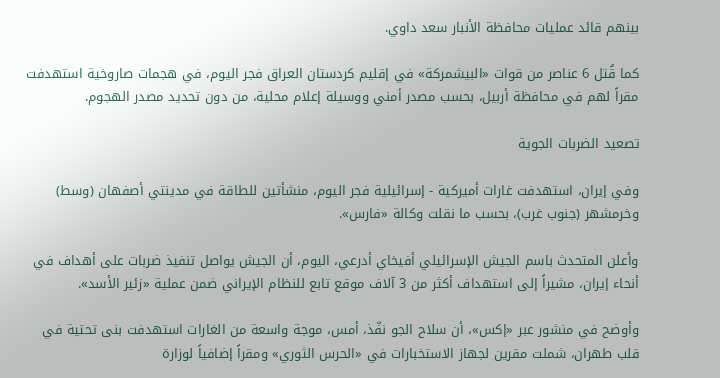بينهم قائد عمليات محافظة الأنبار سعد داوي.

كما قُتل 6 عناصر من قوات «البيشمركة» في إقليم كردستان العراق فجر اليوم، في هجمات صاروخية استهدفت مقراً لهم في محافظة أربيل، بحسب مصدر أمني ووسيلة إعلام محلية، من دون تحديد مصدر الهجوم.

تصعيد الضربات الجوية

وفي إيران، استهدفت غارات أميركية - إسرائيلية فجر اليوم، منشأتين للطاقة في مدينتي أصفهان (وسط) وخرمشهر (جنوب غرب)، بحسب ما نقلت وكالة «فارس».

وأعلن المتحدث باسم الجيش الإسرائيلي أفيخاي أدرعي، اليوم، أن الجيش يواصل تنفيذ ضربات على أهداف في أنحاء إيران، مشيراً إلى استهداف أكثر من 3 آلاف موقع تابع للنظام الإيراني ضمن عملية «زئير الأسد».

وأوضح في منشور عبر «إكس»، أن سلاح الجو نفّذ، أمس، موجة واسعة من الغارات استهدفت بنى تحتية في قلب طهران، شملت مقرين لجهاز الاستخبارات في «الحرس الثوري» ومقراً إضافياً لوزارة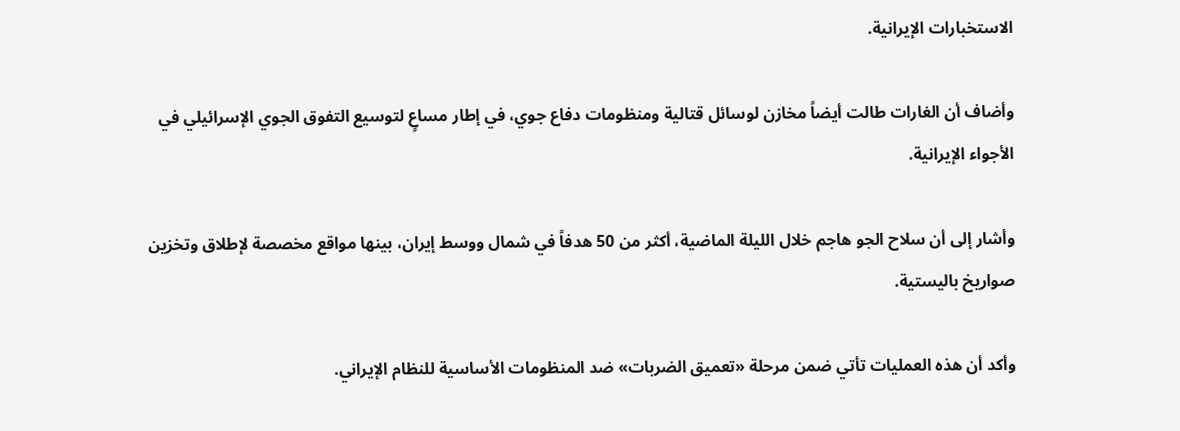الاستخبارات الإيرانية.

وأضاف أن الغارات طالت أيضاً مخازن لوسائل قتالية ومنظومات دفاع جوي، في إطار مساعٍ لتوسيع التفوق الجوي الإسرائيلي في الأجواء الإيرانية.

وأشار إلى أن سلاح الجو هاجم خلال الليلة الماضية، أكثر من 50 هدفاً في شمال ووسط إيران، بينها مواقع مخصصة لإطلاق وتخزين صواريخ باليستية.

وأكد أن هذه العمليات تأتي ضمن مرحلة «تعميق الضربات» ضد المنظومات الأساسية للنظام الإيراني.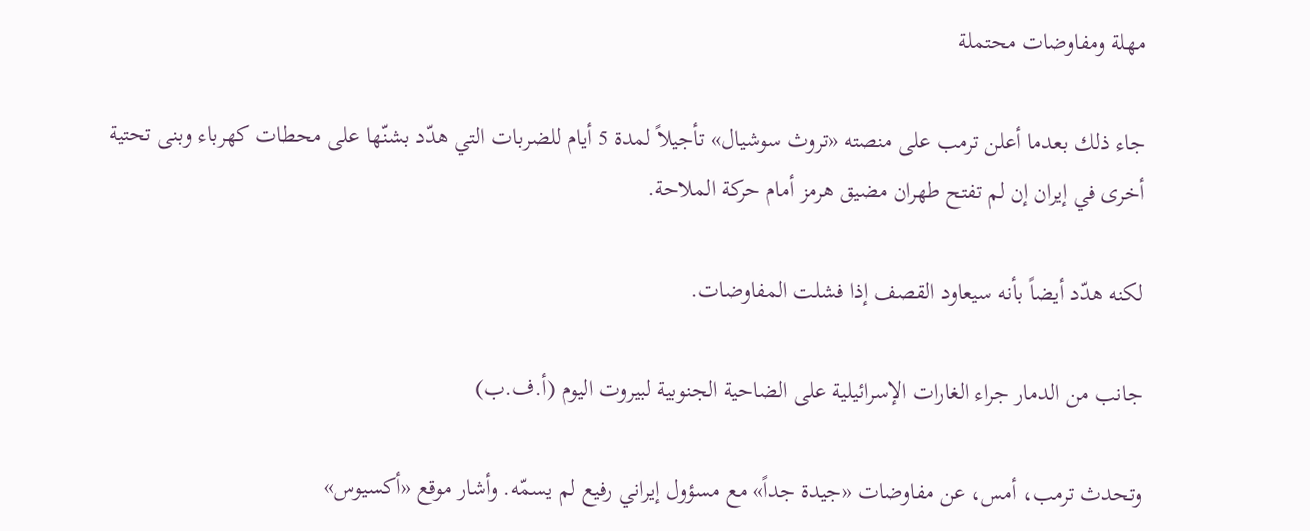مهلة ومفاوضات محتملة

جاء ذلك بعدما أعلن ترمب على منصته «تروث سوشيال» تأجيلاً لمدة 5 أيام للضربات التي هدّد بشنّها على محطات كهرباء وبنى تحتية أخرى في إيران إن لم تفتح طهران مضيق هرمز أمام حركة الملاحة.

لكنه هدّد أيضاً بأنه سيعاود القصف إذا فشلت المفاوضات.

جانب من الدمار جراء الغارات الإسرائيلية على الضاحية الجنوبية لبيروت اليوم (أ.ف.ب)

وتحدث ترمب، أمس، عن مفاوضات «جيدة جداً» مع مسؤول إيراني رفيع لم يسمّه. وأشار موقع «أكسيوس»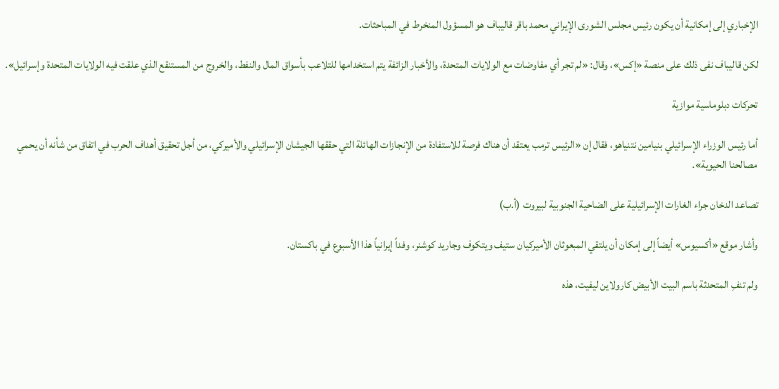الإخباري إلى إمكانية أن يكون رئيس مجلس الشورى الإيراني محمد باقر قاليباف هو المسؤول المنخرط في المباحثات.

لكن قاليباف نفى ذلك على منصة «إكس»، وقال: «لم تجر أي مفاوضات مع الولايات المتحدة، والأخبار الزائفة يتم استخدامها للتلاعب بأسواق المال والنفط، والخروج من المستنقع الذي علقت فيه الولايات المتحدة وإسرائيل».

تحركات دبلوماسية موازية

أما رئيس الوزراء الإسرائيلي بنيامين نتنياهو، فقال إن «الرئيس ترمب يعتقد أن هناك فرصة للاستفادة من الإنجازات الهائلة التي حققها الجيشان الإسرائيلي والأميركي، من أجل تحقيق أهداف الحرب في اتفاق من شأنه أن يحمي مصالحنا الحيوية».

تصاعد الدخان جراء الغارات الإسرائيلية على الضاحية الجنوبية لبيروت (أ.ب)

وأشار موقع «أكسيوس» أيضاً إلى إمكان أن يلتقي المبعوثان الأميركيان ستيف ويتكوف وجاريد كوشنر، وفداً إيرانياً هذا الأسبوع في باكستان.

ولم تنفِ المتحدثة باسم البيت الأبيض كارولاين ليفيت، هذه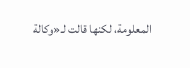المعلومة، لكنها قالت لـ«وكالة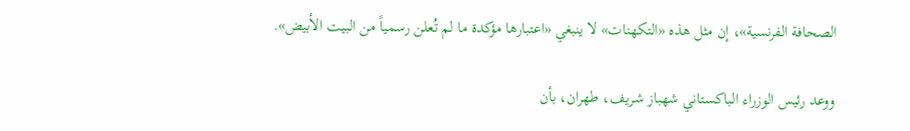الصحافة الفرنسية»، إن مثل هذه «التكهنات» لا ينبغي «اعتبارها مؤكدة ما لم تُعلن رسمياً من البيت الأبيض».

ووعد رئيس الوزراء الباكستاني شهباز شريف، طهران، بأن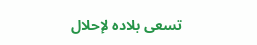تسعى بلاده لإحلال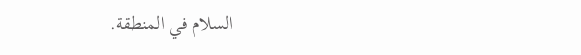السلام في المنطقة.